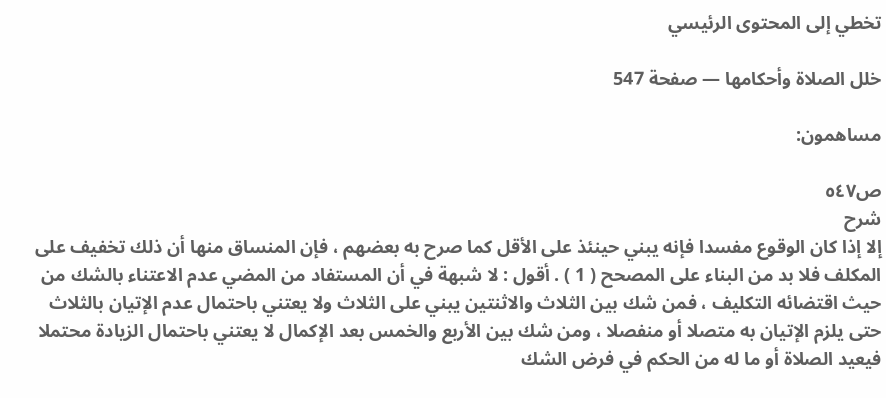تخطي إلى المحتوى الرئيسي

خلل الصلاة وأحكامها — صفحة 547

مساهمون:

ص٥٤٧
شرح
إلا إذا كان الوقوع مفسدا فإنه يبني حينئذ على الأقل كما صرح به بعضهم ، فإن المنساق منها أن ذلك تخفيف على المكلف فلا بد من البناء على المصحح ( 1 ) . أقول : لا شبهة في أن المستفاد من المضي عدم الاعتناء بالشك من حيث اقتضائه التكليف ، فمن شك بين الثلاث والاثنتين يبني على الثلاث ولا يعتني باحتمال عدم الإتيان بالثلاث حتى يلزم الإتيان به متصلا أو منفصلا ، ومن شك بين الأربع والخمس بعد الإكمال لا يعتني باحتمال الزيادة محتملا فيعيد الصلاة أو ما له من الحكم في فرض الشك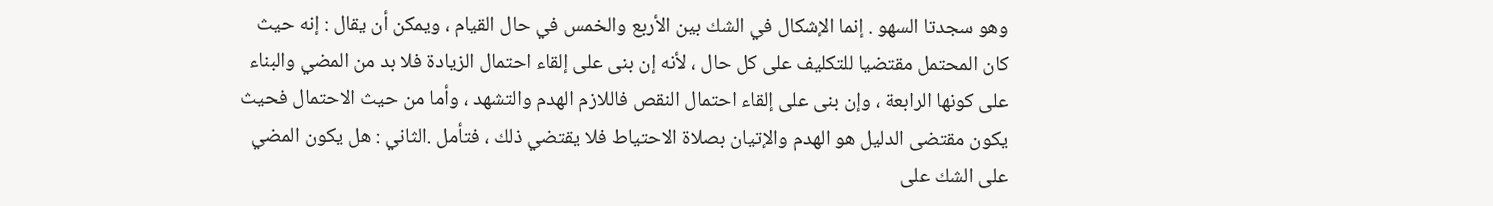وهو سجدتا السهو . إنما الإشكال في الشك بين الأربع والخمس في حال القيام ، ويمكن أن يقال : إنه حيث كان المحتمل مقتضيا للتكليف على كل حال ، لأنه إن بنى على إلقاء احتمال الزيادة فلا بد من المضي والبناء على كونها الرابعة ، وإن بنى على إلقاء احتمال النقص فاللازم الهدم والتشهد ، وأما من حيث الاحتمال فحيث يكون مقتضى الدليل هو الهدم والإتيان بصلاة الاحتياط فلا يقتضي ذلك ، فتأمل .الثاني : هل يكون المضي على الشك على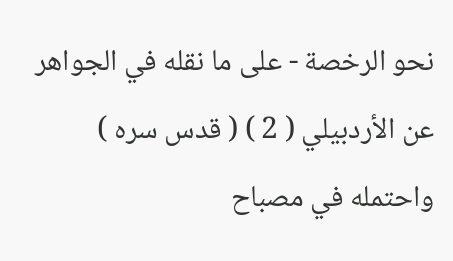نحو الرخصة - على ما نقله في الجواهر عن الأردبيلي ( 2 ) ( قدس سره ) واحتمله في مصباح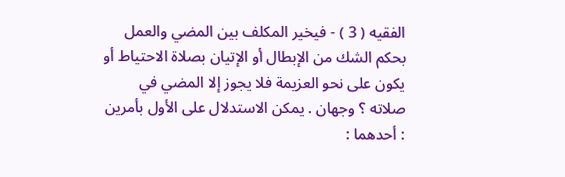الفقيه ( 3 ) - فيخير المكلف بين المضي والعمل بحكم الشك من الإبطال أو الإتيان بصلاة الاحتياط أو يكون على نحو العزيمة فلا يجوز إلا المضي في صلاته ؟ وجهان . يمكن الاستدلال على الأول بأمرين : أحدهما :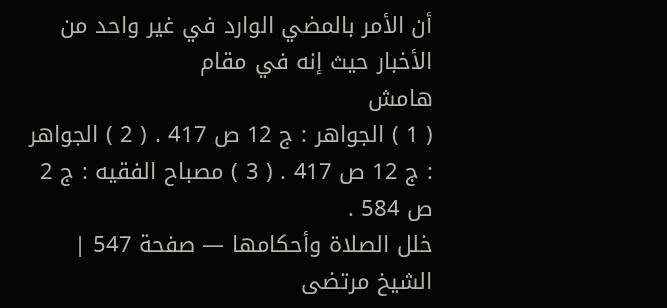أن الأمر بالمضي الوارد في غير واحد من الأخبار حيث إنه في مقام
هامش
( 1 ) الجواهر : ج 12 ص 417 . ( 2 ) الجواهر : ج 12 ص 417 . ( 3 ) مصباح الفقيه : ج 2 ص 584 .
خلل الصلاة وأحكامها — صفحة 547 | الشيخ مرتضى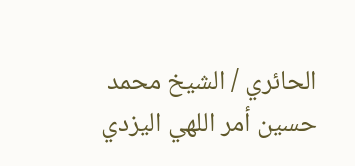الحائري / الشيخ محمد حسين أمر اللهي اليزدي